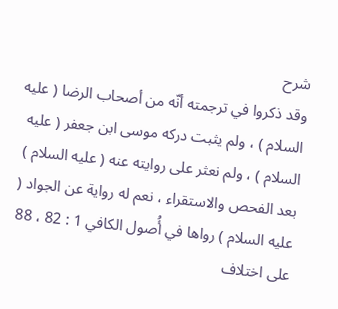شرح
وقد ذكروا في ترجمته أنّه من أصحاب الرضا ( عليه السلام ) ، ولم يثبت دركه موسى ابن جعفر ( عليه السلام ) ، ولم نعثر على روايته عنه ( عليه السلام ) بعد الفحص والاستقراء ، نعم له رواية عن الجواد ( عليه السلام ) رواها في أُصول الكافي 1 : 82 ، 88 على اختلاف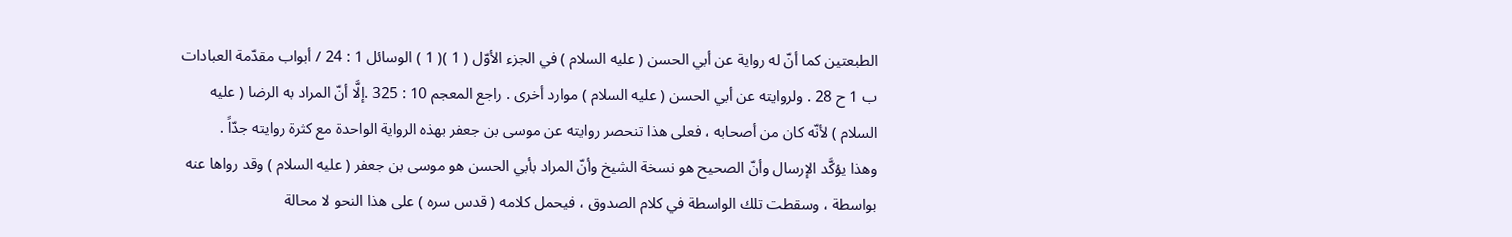الطبعتين كما أنّ له رواية عن أبي الحسن ( عليه السلام ) في الجزء الأوّل ( 1 )( 1 ) الوسائل 1 : 24 / أبواب مقدّمة العبادات ب 1 ح 28 . ولروايته عن أبي الحسن ( عليه السلام ) موارد أخرى . راجع المعجم 10 : 325 .إلَّا أنّ المراد به الرضا ( عليه السلام ) لأنّه كان من أصحابه ، فعلى هذا تنحصر روايته عن موسى بن جعفر بهذه الرواية الواحدة مع كثرة روايته جدّاً .
وهذا يؤكَّد الإرسال وأنّ الصحيح هو نسخة الشيخ وأنّ المراد بأبي الحسن هو موسى بن جعفر ( عليه السلام ) وقد رواها عنه بواسطة ، وسقطت تلك الواسطة في كلام الصدوق ، فيحمل كلامه ( قدس سره ) على هذا النحو لا محالة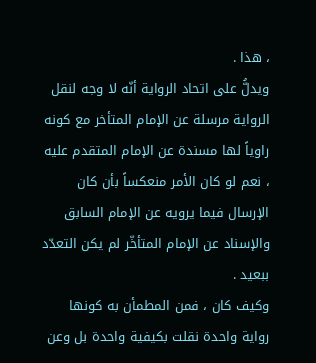، هذا .
ويدلُّ على اتحاد الرواية أنّه لا وجه لنقل الرواية مرسلة عن الإمام المتأخر مع كونه راوياً لها مسندة عن الإمام المتقدم عليه ، نعم لو كان الأمر منعكساً بأن كان الإرسال فيما يرويه عن الإمام السابق والإسناد عن الإمام المتأخّر لم يكن التعدّد ببعيد .
وكيف كان ، فمن المطمأن به كونها رواية واحدة نقلت بكيفية واحدة بل وعن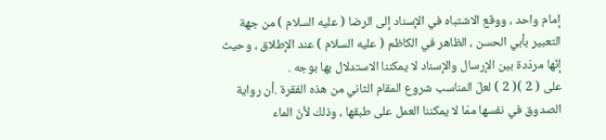إمام واحد ، ووقع الاشتباه في الإسناد إلى الرضا ( عليه السلام ) من جهة التعبير بأبي الحسن ، الظاهر في الكاظم ( عليه السلام ) عند الإطلاق ، وحيث إنّها مردّدة بين الإرسال والإسناد لا يمكننا الاستدلال بها بوجه .
على ( 2 )( 2 ) لعلّ المناسب شروع المقام الثاني من هذه الفقرة .أن رواية الصدوق في نفسها ممّا لا يمكننا العمل على طبقها ، وذلك لأنّ الماء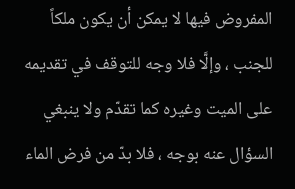المفروض فيها لا يمكن أن يكون ملكاً للجنب ، وإلَّا فلا وجه للتوقف في تقديمه على الميت وغيره كما تقدّم ولا ينبغي السؤال عنه بوجه ، فلا بدّ من فرض الماء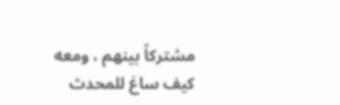مشتركاً بينهم ، ومعه كيف ساغ للمحدث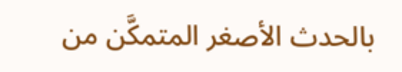بالحدث الأصغر المتمكَّن من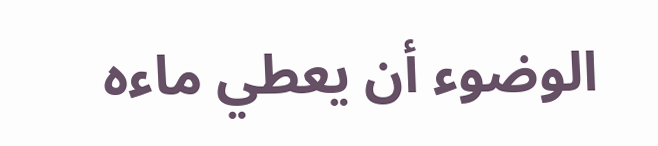الوضوء أن يعطي ماءه